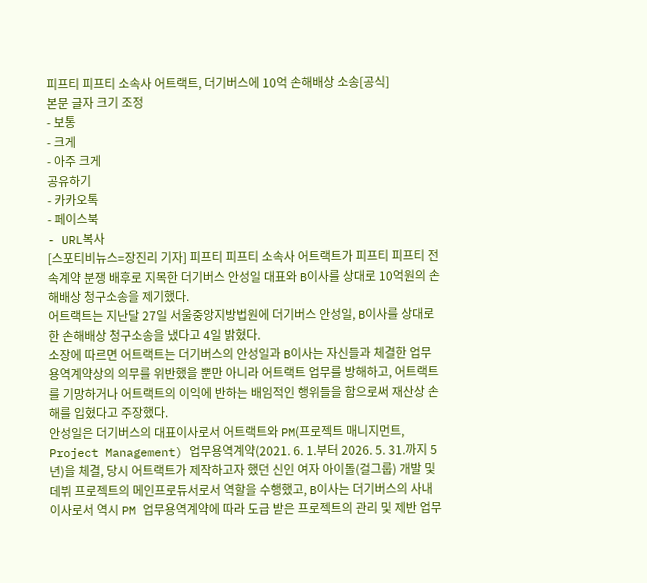피프티 피프티 소속사 어트랙트, 더기버스에 10억 손해배상 소송[공식]
본문 글자 크기 조정
- 보통
- 크게
- 아주 크게
공유하기
- 카카오톡
- 페이스북
- URL복사
[스포티비뉴스=장진리 기자] 피프티 피프티 소속사 어트랙트가 피프티 피프티 전속계약 분쟁 배후로 지목한 더기버스 안성일 대표와 B이사를 상대로 10억원의 손해배상 청구소송을 제기했다.
어트랙트는 지난달 27일 서울중앙지방법원에 더기버스 안성일, B이사를 상대로 한 손해배상 청구소송을 냈다고 4일 밝혔다.
소장에 따르면 어트랙트는 더기버스의 안성일과 B이사는 자신들과 체결한 업무용역계약상의 의무를 위반했을 뿐만 아니라 어트랙트 업무를 방해하고, 어트랙트를 기망하거나 어트랙트의 이익에 반하는 배임적인 행위들을 함으로써 재산상 손해를 입혔다고 주장했다.
안성일은 더기버스의 대표이사로서 어트랙트와 PM(프로젝트 매니지먼트, Project Management) 업무용역계약(2021. 6. 1.부터 2026. 5. 31.까지 5년)을 체결, 당시 어트랙트가 제작하고자 했던 신인 여자 아이돌(걸그룹) 개발 및 데뷔 프로젝트의 메인프로듀서로서 역할을 수행했고, B이사는 더기버스의 사내이사로서 역시 PM 업무용역계약에 따라 도급 받은 프로젝트의 관리 및 제반 업무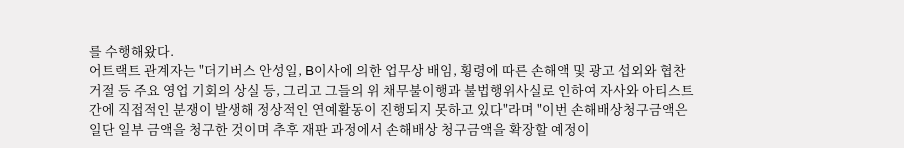를 수행해왔다.
어트랙트 관계자는 "더기버스 안성일, B이사에 의한 업무상 배임, 횡령에 따른 손해액 및 광고 섭외와 협찬 거절 등 주요 영업 기회의 상실 등, 그리고 그들의 위 채무불이행과 불법행위사실로 인하여 자사와 아티스트 간에 직접적인 분쟁이 발생해 정상적인 연예활동이 진행되지 못하고 있다"라며 "이번 손해배상청구금액은 일단 일부 금액을 청구한 것이며 추후 재판 과정에서 손해배상 청구금액을 확장할 예정이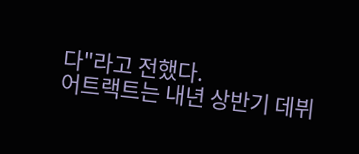다"라고 전했다.
어트랙트는 내년 상반기 데뷔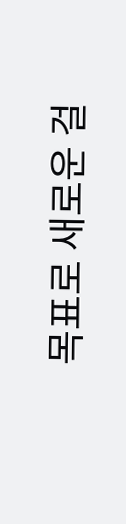목표로 새로운 걸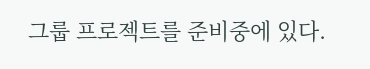그룹 프로젝트를 준비중에 있다.